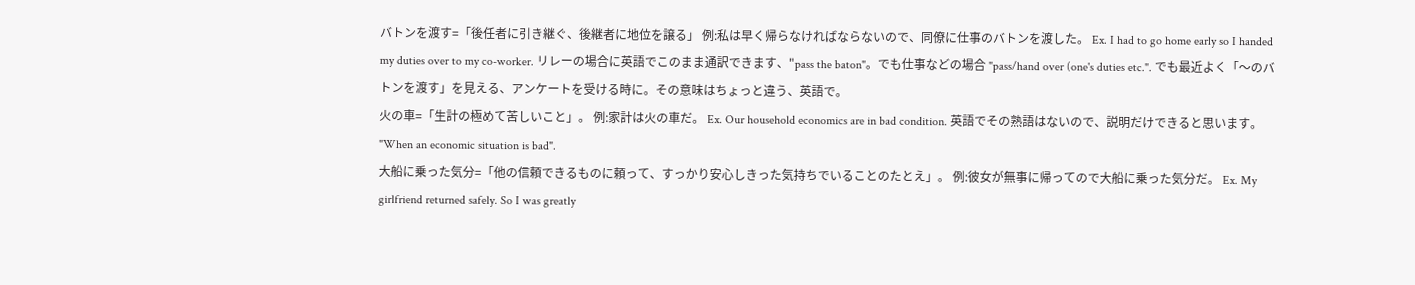バトンを渡す=「後任者に引き継ぐ、後継者に地位を譲る」 例:私は早く帰らなければならないので、同僚に仕事のバトンを渡した。 Ex. I had to go home early so I handed my duties over to my co-worker. リレーの場合に英語でこのまま通訳できます、"pass the baton"。でも仕事などの場合 "pass/hand over (one's duties etc.". でも最近よく「〜のバトンを渡す」を見える、アンケートを受ける時に。その意味はちょっと違う、英語で。
火の車=「生計の極めて苦しいこと」。 例:家計は火の車だ。 Ex. Our household economics are in bad condition. 英語でその熟語はないので、説明だけできると思います。 "When an economic situation is bad".
大船に乗った気分=「他の信頼できるものに頼って、すっかり安心しきった気持ちでいることのたとえ」。 例:彼女が無事に帰ってので大船に乗った気分だ。 Ex. My girlfriend returned safely. So I was greatly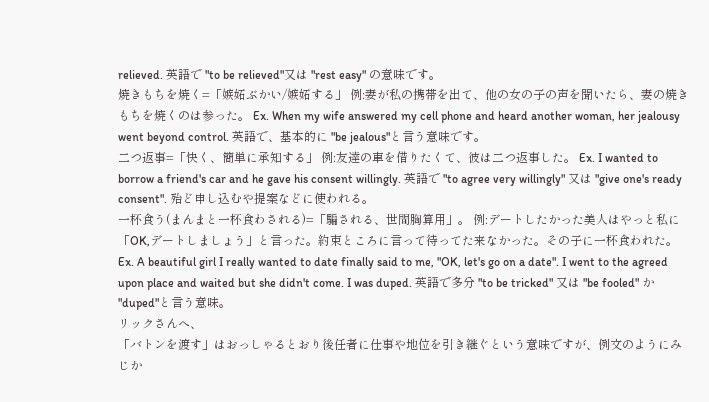relieved. 英語で "to be relieved"又は "rest easy" の意味です。
焼きもちを焼く=「嫉妬ぶかい/嫉妬する」 例:妻が私の携帯を出て、他の女の子の声を聞いたら、妻の焼きもちを焼くのは参った。 Ex. When my wife answered my cell phone and heard another woman, her jealousy went beyond control. 英語で、基本的に "be jealous"と言う意味です。
二つ返事=「快く、簡単に承知する」 例:友達の車を借りたくて、彼は二つ返事した。 Ex. I wanted to borrow a friend's car and he gave his consent willingly. 英語で "to agree very willingly" 又は "give one's ready consent". 殆ど申し込むや提案などに使われる。
一杯食う(まんまと一杯食わされる)=「騙される、世間胸算用」。 例:デートしたかった美人はやっと私に「OK,デートしましょう」と言った。約束ところに言って待ってた来なかった。その子に一杯食われた。 Ex. A beautiful girl I really wanted to date finally said to me, "OK, let's go on a date". I went to the agreed upon place and waited but she didn't come. I was duped. 英語で多分 "to be tricked" 又は "be fooled" か "duped"と言う意味。
リックさんへ、
「バトンを渡す」はおっしゃるとおり後任者に仕事や地位を引き継ぐという意味ですが、例文のようにみじか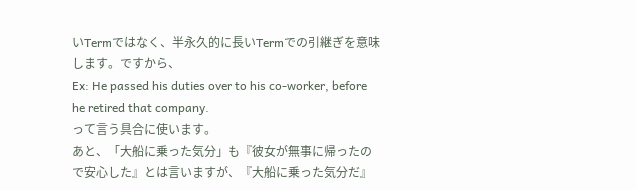いTermではなく、半永久的に長いTermでの引継ぎを意味します。ですから、
Ex: He passed his duties over to his co-worker, before he retired that company.
って言う具合に使います。
あと、「大船に乗った気分」も『彼女が無事に帰ったので安心した』とは言いますが、『大船に乗った気分だ』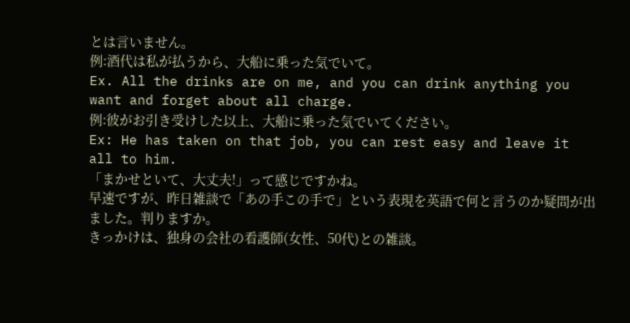とは言いません。
例:酒代は私が払うから、大船に乗った気でいて。
Ex. All the drinks are on me, and you can drink anything you want and forget about all charge.
例:彼がお引き受けした以上、大船に乗った気でいてください。
Ex: He has taken on that job, you can rest easy and leave it all to him.
「まかせといて、大丈夫!」って感じですかね。
早速ですが、昨日雑談で「あの手この手で」という表現を英語で何と言うのか疑問が出ました。判りますか。
きっかけは、独身の会社の看護師(女性、50代)との雑談。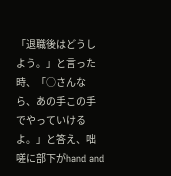「退職後はどうしよう。」と言った時、「○さんなら、あの手この手でやっていけるよ。」と答え、咄嗟に部下がhand and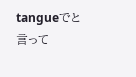tangueでと言って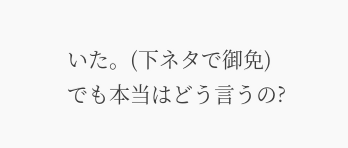いた。(下ネタで御免)でも本当はどう言うの?